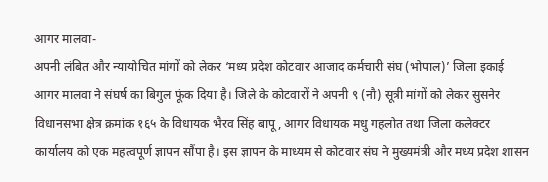आगर मालवा-
अपनी लंबित और न्यायोचित मांगों को लेकर ‘मध्य प्रदेश कोटवार आजाद कर्मचारी संघ (भोपाल)’ जिला इकाई आगर मालवा ने संघर्ष का बिगुल फूंक दिया है। जिले के कोटवारों ने अपनी ९ (नौ) सूत्री मांगों को लेकर सुसनेर विधानसभा क्षेत्र क्रमांक १६५ के विधायक भैरव सिंह बापू, आगर विधायक मधु गहलोत तथा जिला कलेक्टर कार्यालय को एक महत्वपूर्ण ज्ञापन सौंपा है। इस ज्ञापन के माध्यम से कोटवार संघ ने मुख्यमंत्री और मध्य प्रदेश शासन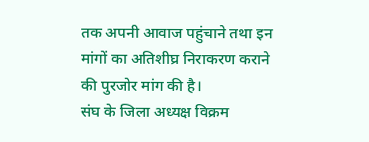तक अपनी आवाज पहुंचाने तथा इन मांगों का अतिशीघ्र निराकरण कराने की पुरजोर मांग की है।
संघ के जिला अध्यक्ष विक्रम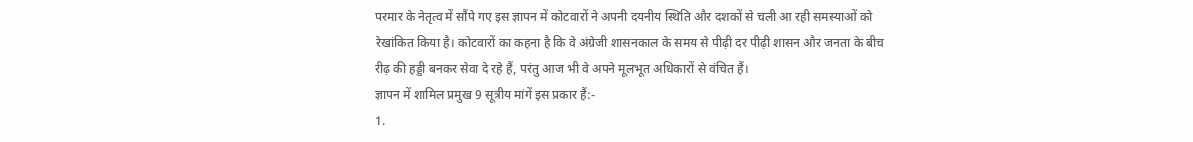परमार के नेतृत्व में सौंपे गए इस ज्ञापन में कोटवारों ने अपनी दयनीय स्थिति और दशकों से चली आ रही समस्याओं को रेखांकित किया है। कोटवारों का कहना है कि वे अंग्रेजी शासनकाल के समय से पीढ़ी दर पीढ़ी शासन और जनता के बीच रीढ़ की हड्डी बनकर सेवा दे रहे हैं, परंतु आज भी वे अपने मूलभूत अधिकारों से वंचित हैं।
ज्ञापन में शामिल प्रमुख 9 सूत्रीय मांगें इस प्रकार हैं:-
1.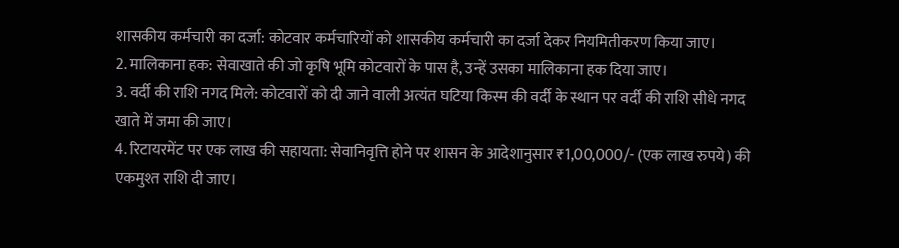शासकीय कर्मचारी का दर्जा: कोटवार कर्मचारियों को शासकीय कर्मचारी का दर्जा देकर नियमितीकरण किया जाए।
2. मालिकाना हक: सेवाखाते की जो कृषि भूमि कोटवारों के पास है, उन्हें उसका मालिकाना हक दिया जाए।
3. वर्दी की राशि नगद मिले: कोटवारों को दी जाने वाली अत्यंत घटिया किस्म की वर्दी के स्थान पर वर्दी की राशि सीधे नगद खाते में जमा की जाए।
4. रिटायरमेंट पर एक लाख की सहायता: सेवानिवृत्ति होने पर शासन के आदेशानुसार ₹1,00,000/- (एक लाख रुपये) की एकमुश्त राशि दी जाए।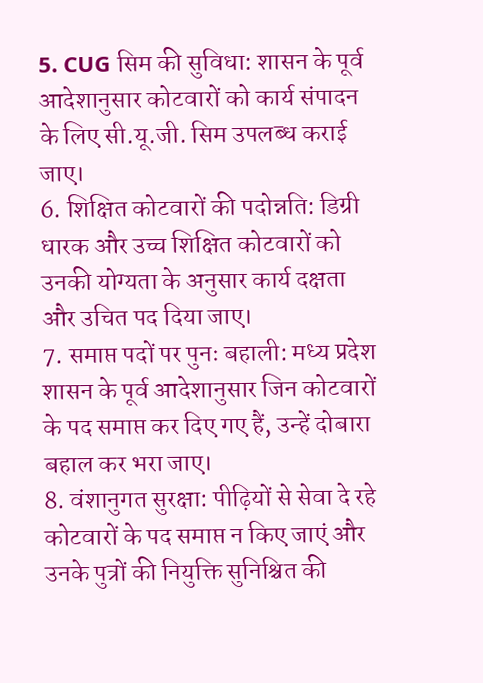5. CUG सिम की सुविधा: शासन के पूर्व आदेशानुसार कोटवारों को कार्य संपादन के लिए सी.यू.जी. सिम उपलब्ध कराई जाए।
6. शिक्षित कोटवारों की पदोन्नति: डिग्री धारक और उच्च शिक्षित कोटवारों को उनकी योग्यता के अनुसार कार्य दक्षता और उचित पद दिया जाए।
7. समाप्त पदों पर पुनः बहाली: मध्य प्रदेश शासन के पूर्व आदेशानुसार जिन कोटवारों के पद समाप्त कर दिए गए हैं, उन्हें दोबारा बहाल कर भरा जाए।
8. वंशानुगत सुरक्षा: पीढ़ियों से सेवा दे रहे कोटवारों के पद समाप्त न किए जाएं और उनके पुत्रों की नियुक्ति सुनिश्चित की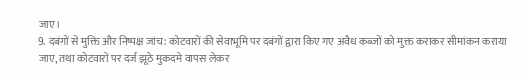जाए।
9. दबंगों से मुक्ति और निष्पक्ष जांच: कोटवारों की सेवाभूमि पर दबंगों द्वारा किए गए अवैध कब्जों को मुक्त कराकर सीमांकन कराया जाए, तथा कोटवारों पर दर्ज झूठे मुकदमे वापस लेकर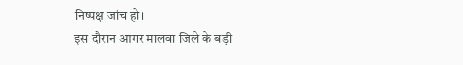निष्पक्ष जांच हो।
इस दौरान आगर मालवा जिले के बड़ी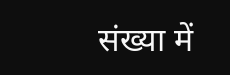संख्या में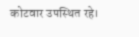कोटवार उपस्थित रहे।